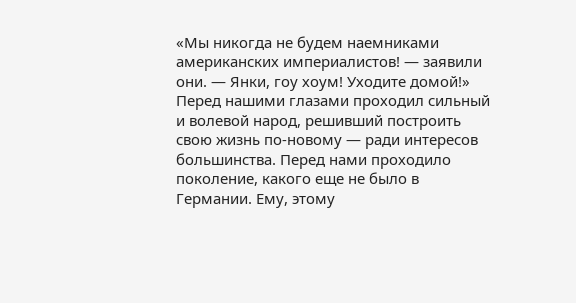«Мы никогда не будем наемниками американских империалистов! — заявили они. — Янки, гоу хоум! Уходите домой!»
Перед нашими глазами проходил сильный и волевой народ, решивший построить свою жизнь по-новому — ради интересов большинства. Перед нами проходило поколение, какого еще не было в Германии. Ему, этому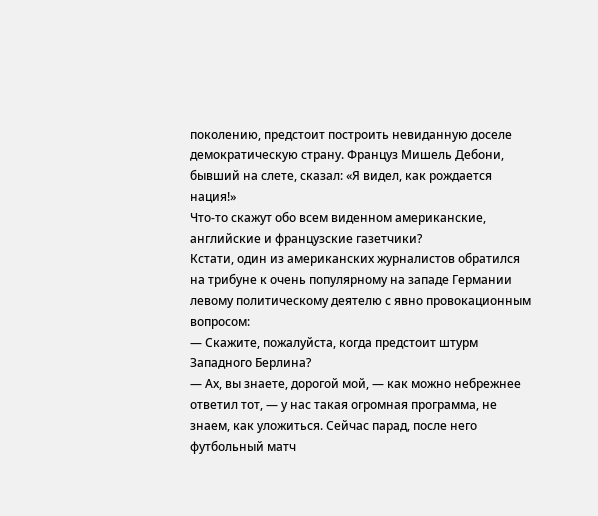поколению, предстоит построить невиданную доселе демократическую страну. Француз Мишель Дебони, бывший на слете, сказал: «Я видел, как рождается нация!»
Что-то скажут обо всем виденном американские, английские и французские газетчики?
Кстати, один из американских журналистов обратился на трибуне к очень популярному на западе Германии левому политическому деятелю с явно провокационным вопросом:
— Скажите, пожалуйста, когда предстоит штурм Западного Берлина?
— Ах, вы знаете, дорогой мой, — как можно небрежнее ответил тот, — у нас такая огромная программа, не знаем, как уложиться. Сейчас парад, после него футбольный матч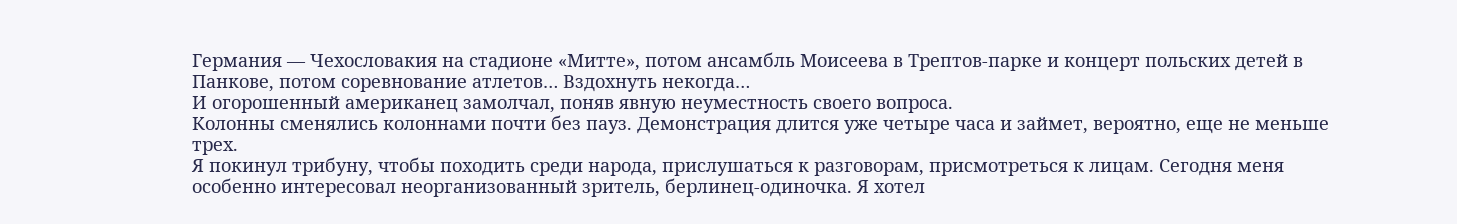Германия — Чехословакия на стадионе «Митте», потом ансамбль Моисеева в Трептов-парке и концерт польских детей в Панкове, потом соревнование атлетов… Вздохнуть некогда…
И огорошенный американец замолчал, поняв явную неуместность своего вопроса.
Колонны сменялись колоннами почти без пауз. Демонстрация длится уже четыре часа и займет, вероятно, еще не меньше трех.
Я покинул трибуну, чтобы походить среди народа, прислушаться к разговорам, присмотреться к лицам. Сегодня меня особенно интересовал неорганизованный зритель, берлинец-одиночка. Я хотел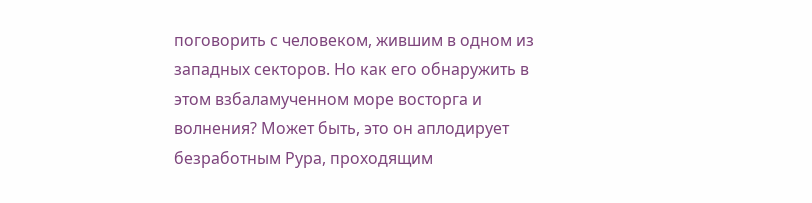поговорить с человеком, жившим в одном из западных секторов. Но как его обнаружить в этом взбаламученном море восторга и волнения? Может быть, это он аплодирует безработным Рура, проходящим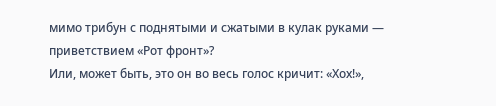мимо трибун с поднятыми и сжатыми в кулак руками — приветствием «Рот фронт»?
Или, может быть, это он во весь голос кричит: «Хох!»,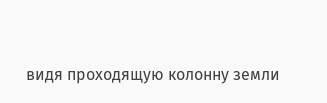видя проходящую колонну земли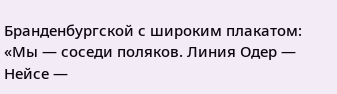Бранденбургской с широким плакатом: «Мы — соседи поляков. Линия Одер — Нейсе —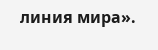линия мира».